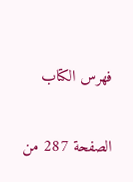فهرس الكتاب

الصفحة 287 من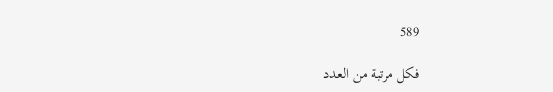589

فكل مرتبة من العدد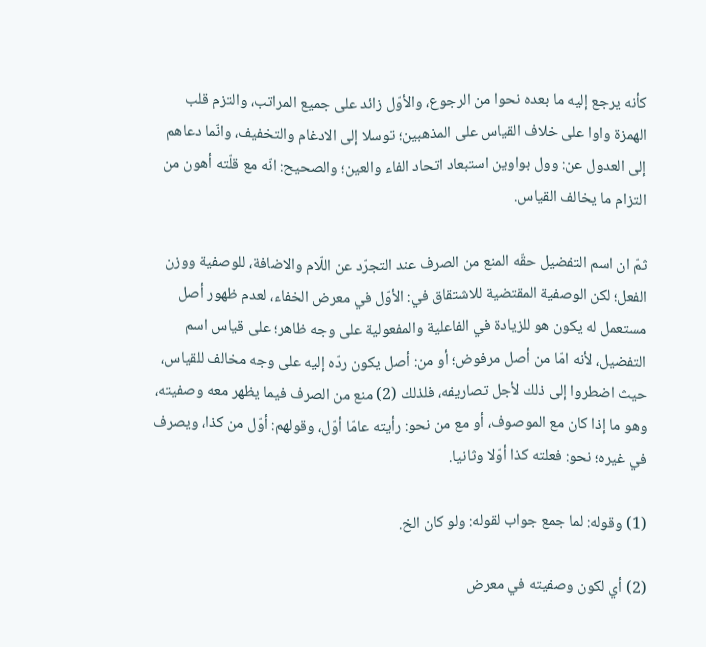كأنه يرجع إليه ما بعده نحوا من الرجوع، والأوّل زائد على جميع المراتب، والتزم قلب الهمزة واوا على خلاف القياس على المذهبين؛ توسلا إلى الادغام والتخفيف، وانّما دعاهم إلى العدول عن: وول بواوين استبعاد اتحاد الفاء والعين؛ والصحيح: انّه مع قلّته أهون من التزام ما يخالف القياس.

ثمّ ان اسم التفضيل حقّه المنع من الصرف عند التجرّد عن اللّام والاضافة، للوصفية ووزن الفعل؛ لكن الوصفية المقتضية للاشتقاق في: الأوّل في معرض الخفاء، لعدم ظهور أصل مستعمل له يكون هو للزيادة في الفاعلية والمفعولية على وجه ظاهر؛ على قياس اسم التفضيل، لأنه امّا من أصل مرفوض؛ أو من: أصل يكون ردّه إليه على وجه مخالف للقياس، حيث اضطروا إلى ذلك لأجل تصاريفه، فلذلك (2) منع من الصرف فيما يظهر معه وصفيته، وهو ما إذا كان مع الموصوف، أو مع من نحو: رأيته عامّا أوّل، وقولهم: أوّل من كذا، ويصرف في غيره؛ نحو: فعلته كذا أوّلا وثانيا.

(1) وقوله: لما جمع جواب لقوله: ولو كان الخ.

(2) أي لكون وصفيته في معرض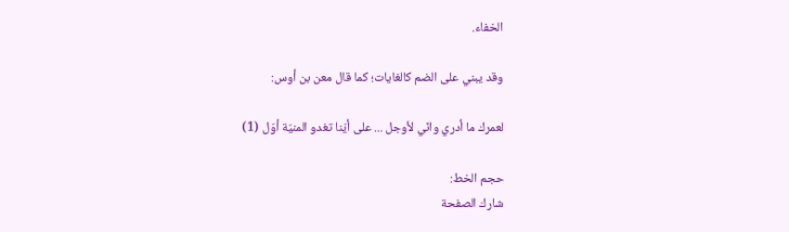الخفاء.

وقد يبني على الضم كالغايات؛ كما قال معن بن أوس:

لعمرك ما أدري وانّي لأوجل ... على أيّنا تغدو المنيّة أوّل (1)

حجم الخط:
شارك الصفحة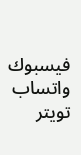فيسبوك واتساب تويتر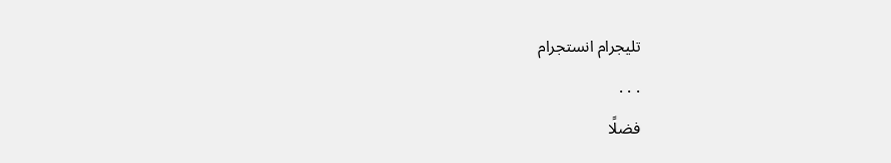تليجرام انستجرام
. . .
فضلًا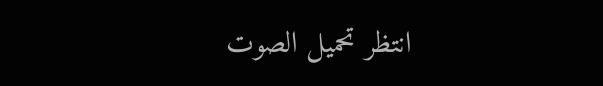انتظر تحميل الصوت